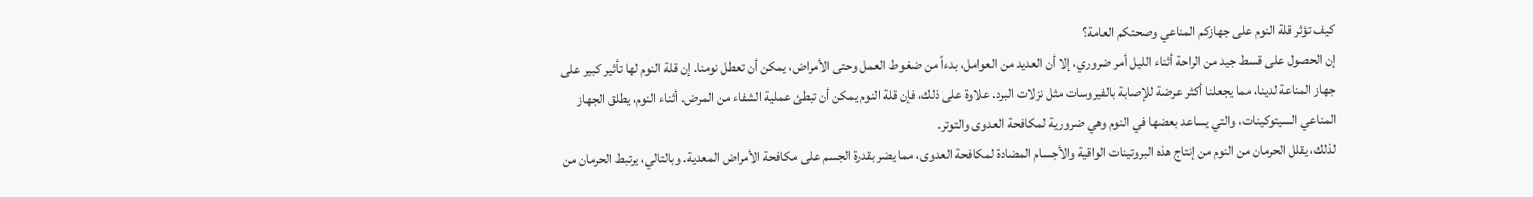كيف تؤثر قلة النوم على جهازكم المناعي وصحتكم العامة؟
إن الحصول على قسط جيد من الراحة أثناء الليل أمر ضروري، إلا أن العديد من العوامل، بدءاً من ضغوط العمل وحتى الأمراض، يمكن أن تعطل نومنا. إن قلة النوم لها تأثير كبير على جهاز المناعة لدينا، مما يجعلنا أكثر عرضة للإصابة بالفيروسات مثل نزلات البرد. علاوة على ذلك، فإن قلة النوم يمكن أن تبطئ عملية الشفاء من المرض. أثناء النوم، يطلق الجهاز المناعي السيتوكينات، والتي يساعد بعضها في النوم وهي ضرورية لمكافحة العدوى والتوتر.
لذلك، يقلل الحرمان من النوم من إنتاج هذه البروتينات الواقية والأجسام المضادة لمكافحة العدوى، مما يضر بقدرة الجسم على مكافحة الأمراض المعدية. وبالتالي، يرتبط الحرمان من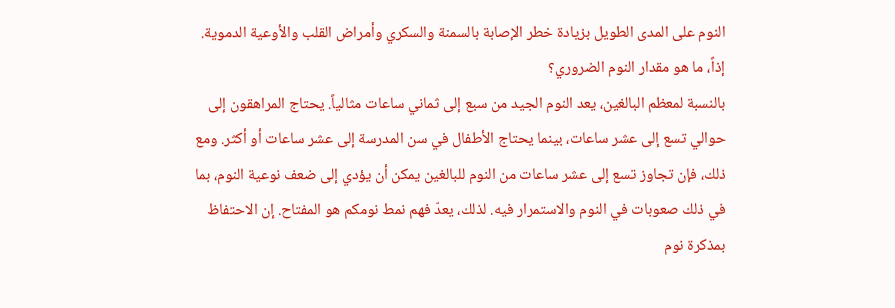النوم على المدى الطويل بزيادة خطر الإصابة بالسمنة والسكري وأمراض القلب والأوعية الدموية.
إذاً، ما هو مقدار النوم الضروري؟
بالنسبة لمعظم البالغين، يعد النوم الجيد من سبع إلى ثماني ساعات مثالياً. يحتاج المراهقون إلى حوالي تسع إلى عشر ساعات، بينما يحتاج الأطفال في سن المدرسة إلى عشر ساعات أو أكثر. ومع ذلك، فإن تجاوز تسع إلى عشر ساعات من النوم للبالغين يمكن أن يؤدي إلى ضعف نوعية النوم، بما في ذلك صعوبات في النوم والاستمرار فيه. لذلك، يعدّ فهم نمط نومكم هو المفتاح. إن الاحتفاظ بمذكرة نوم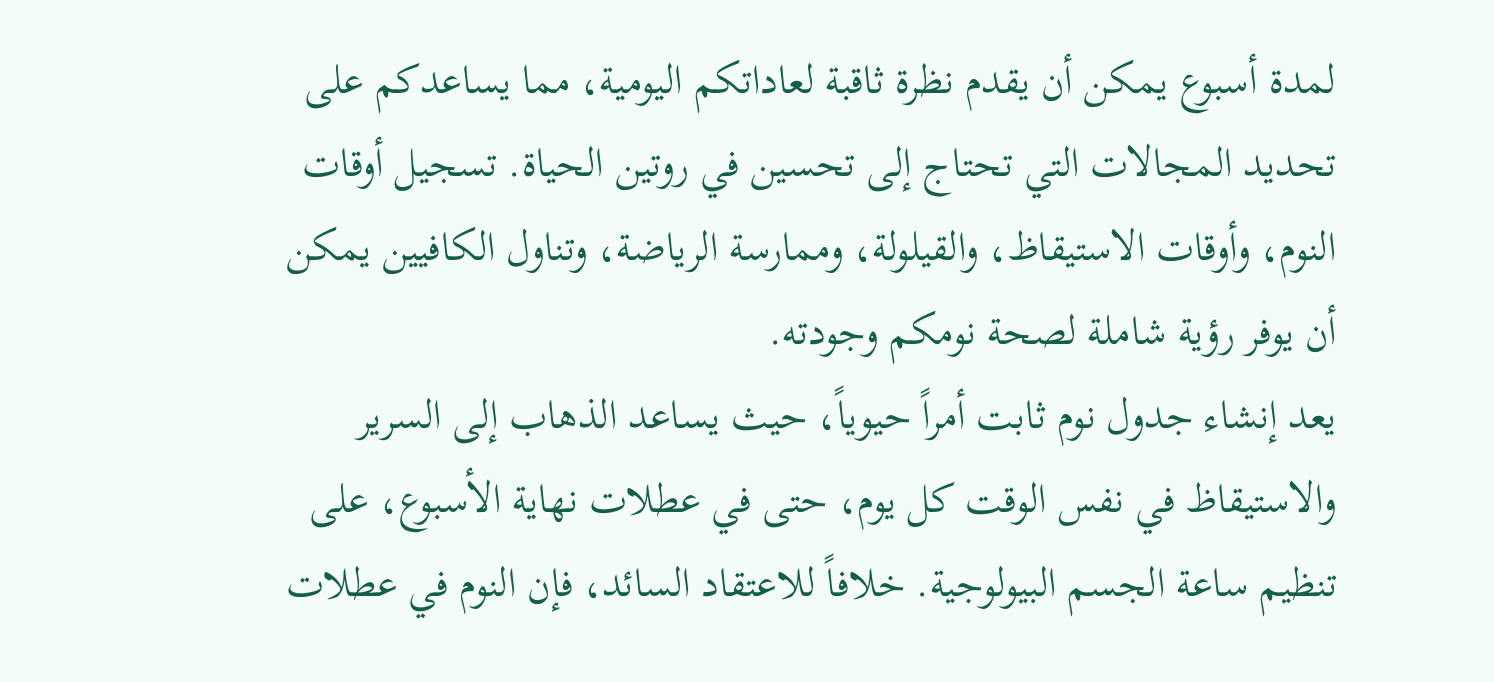لمدة أسبوع يمكن أن يقدم نظرة ثاقبة لعاداتكم اليومية، مما يساعدكم على تحديد المجالات التي تحتاج إلى تحسين في روتين الحياة. تسجيل أوقات النوم، وأوقات الاستيقاظ، والقيلولة، وممارسة الرياضة، وتناول الكافيين يمكن أن يوفر رؤية شاملة لصحة نومكم وجودته.
يعد إنشاء جدول نوم ثابت أمراً حيوياً، حيث يساعد الذهاب إلى السرير والاستيقاظ في نفس الوقت كل يوم، حتى في عطلات نهاية الأسبوع، على تنظيم ساعة الجسم البيولوجية. خلافاً للاعتقاد السائد، فإن النوم في عطلات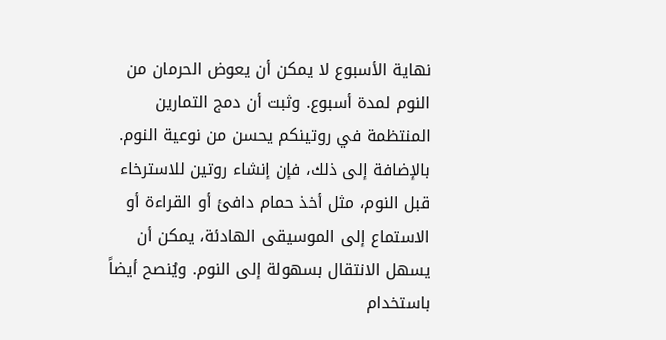نهاية الأسبوع لا يمكن أن يعوض الحرمان من النوم لمدة أسبوع. وثبت أن دمج التمارين المنتظمة في روتينكم يحسن من نوعية النوم. بالإضافة إلى ذلك، فإن إنشاء روتين للاسترخاء قبل النوم، مثل أخذ حمام دافئ أو القراءة أو الاستماع إلى الموسيقى الهادئة، يمكن أن يسهل الانتقال بسهولة إلى النوم. ويُنصح أيضاً باستخدام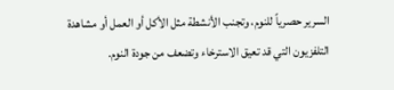السرير حصرياً للنوم، وتجنب الأنشطة مثل الأكل أو العمل أو مشاهدة التلفزيون التي قد تعيق الاسترخاء وتضعف من جودة النوم.